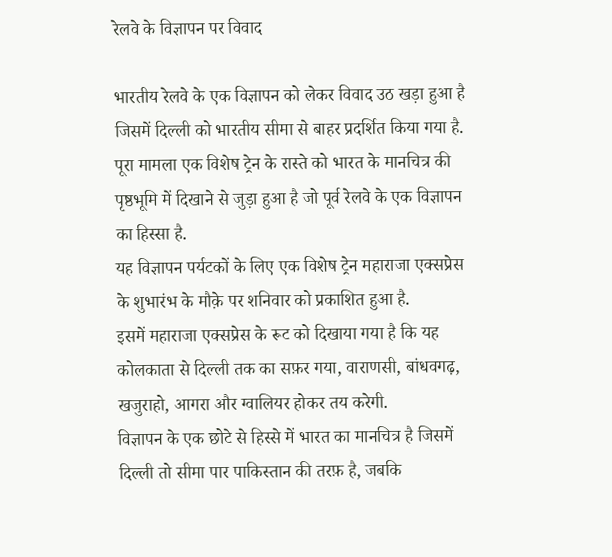रेलवे के विज्ञापन पर विवाद

भारतीय रेलवे के एक विज्ञापन को लेकर विवाद उठ खड़ा हुआ है जिसमें दिल्ली को भारतीय सीमा से बाहर प्रदर्शित किया गया है.
पूरा मामला एक विशेष ट्रेन के रास्ते को भारत के मानचित्र की पृष्ठभूमि में दिखाने से जुड़ा हुआ है जो पूर्व रेलवे के एक विज्ञापन का हिस्सा है.
यह विज्ञापन पर्यटकों के लिए एक विशेष ट्रेन महाराजा एक्सप्रेस के शुभारंभ के मौक़े पर शनिवार को प्रकाशित हुआ है.
इसमें महाराजा एक्सप्रेस के रूट को दिखाया गया है कि यह कोलकाता से दिल्ली तक का सफ़र गया, वाराणसी, बांधवगढ़, खजुराहो, आगरा और ग्वालियर होकर तय करेगी.
विज्ञापन के एक छोटे से हिस्से में भारत का मानचित्र है जिसमें दिल्ली तो सीमा पार पाकिस्तान की तरफ़ है, जबकि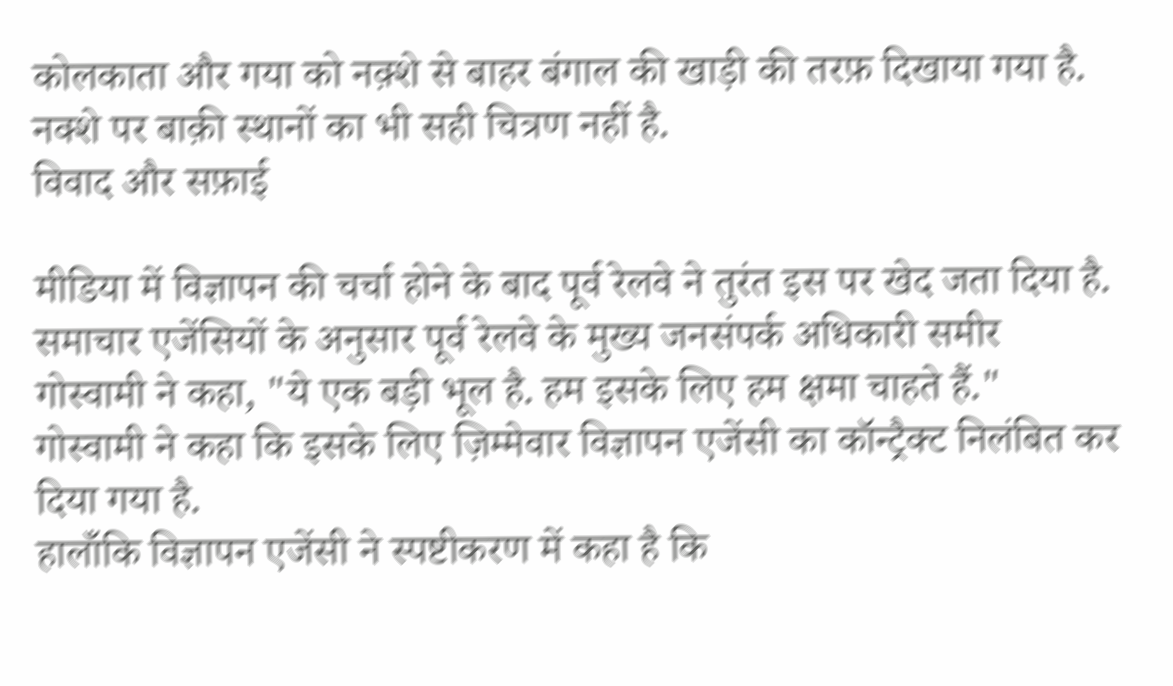कोलकाता और गया को नक़्शे से बाहर बंगाल की खाड़ी की तरफ़ दिखाया गया है. नक्शे पर बाक़ी स्थानों का भी सही चित्रण नहीं है.
विवाद और सफ़ाई

मीडिया में विज्ञापन की चर्चा होने के बाद पूर्व रेलवे ने तुरंत इस पर खेद जता दिया है.
समाचार एजेंसियों के अनुसार पूर्व रेलवे के मुख्य जनसंपर्क अधिकारी समीर गोस्वामी ने कहा, "ये एक बड़ी भूल है. हम इसके लिए हम क्षमा चाहते हैं."
गोस्वामी ने कहा कि इसके लिए ज़िम्मेवार विज्ञापन एजेंसी का कॉन्ट्रैक्ट निलंबित कर दिया गया है.
हालाँकि विज्ञापन एजेंसी ने स्पष्टीकरण में कहा है कि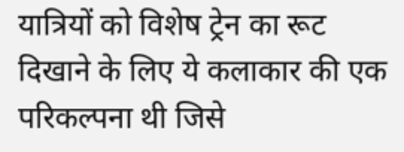यात्रियों को विशेष ट्रेन का रूट दिखाने के लिए ये कलाकार की एक परिकल्पना थी जिसे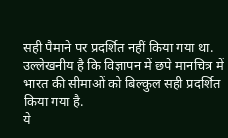सही पैमाने पर प्रदर्शित नहीं किया गया था.
उल्लेखनीय है कि विज्ञापन में छपे मानचित्र में भारत की सीमाओं को बिल्कुल सही प्रदर्शित किया गया है.
ये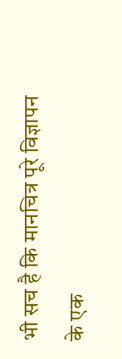भी सच है कि मानचित्र पूरे विज्ञापन के एक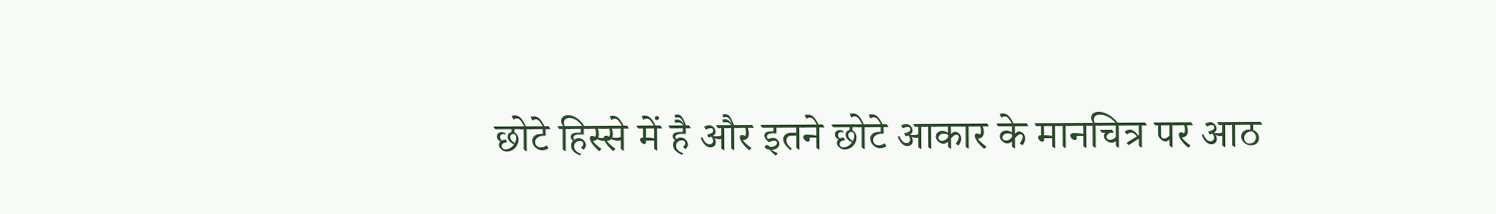छोटे हिस्से में है और इतने छोटे आकार के मानचित्र पर आठ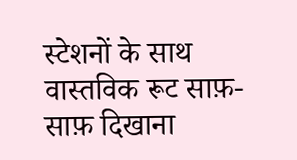स्टेशनों के साथ वास्तविक रूट साफ़-साफ़ दिखाना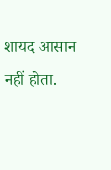शायद आसान नहीं होता.